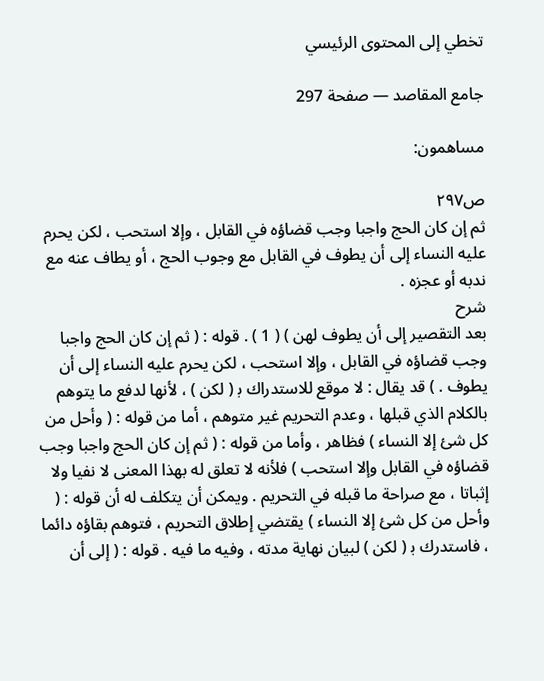تخطي إلى المحتوى الرئيسي

جامع المقاصد — صفحة 297

مساهمون:

ص٢٩٧
ثم إن كان الحج واجبا وجب قضاؤه في القابل ، وإلا استحب ، لكن يحرم عليه النساء إلى أن يطوف في القابل مع وجوب الحج ، أو يطاف عنه مع ندبه أو عجزه .
شرح
بعد التقصير إلى أن يطوف لهن ) ( 1 ) . قوله : ( ثم إن كان الحج واجبا وجب قضاؤه في القابل ، وإلا استحب ، لكن يحرم عليه النساء إلى أن يطوف . ) قد يقال : لا موقع للاستدراك ب‍ ( لكن ) ، لأنها لدفع ما يتوهم بالكلام الذي قبلها ، وعدم التحريم غير متوهم ، أما من قوله : ( وأحل من كل شئ إلا النساء ) فظاهر ، وأما من قوله : ( ثم إن كان الحج واجبا وجب قضاؤه في القابل وإلا استحب ) فلأنه لا تعلق له بهذا المعنى لا نفيا ولا إثباتا ، مع صراحة ما قبله في التحريم . ويمكن أن يتكلف له أن قوله : ( وأحل من كل شئ إلا النساء ) يقتضي إطلاق التحريم ، فتوهم بقاؤه دائما ، فاستدرك ب‍ ( لكن ) لبيان نهاية مدته ، وفيه ما فيه . قوله : ( إلى أن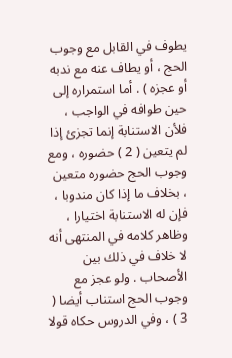يطوف في القابل مع وجوب الحج ، أو يطاف عنه مع ندبه أو عجزه ) . أما استمراره إلى حين طوافه في الواجب ، فلأن الاستنابة إنما تجزئ إذا لم يتعين ( 2 ) حضوره ، ومع وجوب الحج حضوره متعين ، بخلاف ما إذا كان مندوبا ، فإن له الاستنابة اختيارا ، وظاهر كلامه في المنتهى أنه لا خلاف في ذلك بين الأصحاب . ولو عجز مع وجوب الحج استناب أيضا ( 3 ) ، وفي الدروس حكاه قولا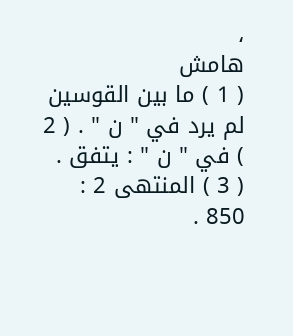،
هامش
( 1 ) ما بين القوسين لم يرد في " ن " . ( 2 ) في " ن " : يتفق . ( 3 ) المنتهى 2 : 850 .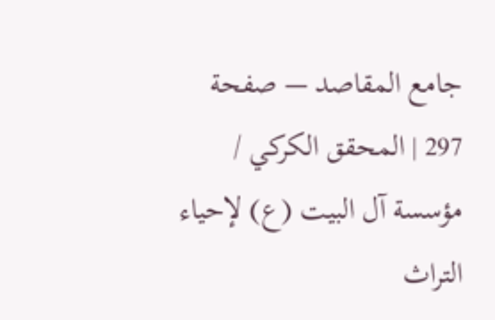جامع المقاصد — صفحة 297 | المحقق الكركي / مؤسسة آل البيت (ع) لإحياء التراث